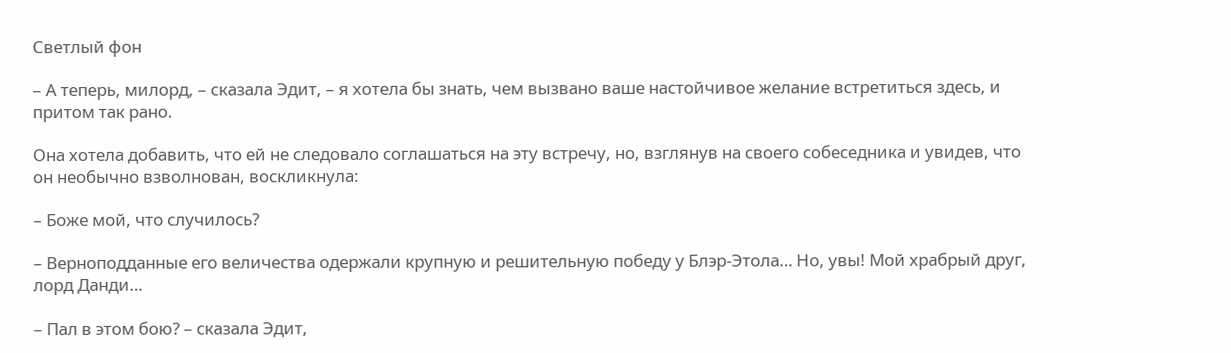Светлый фон

– А теперь, милорд, – сказала Эдит, – я хотела бы знать, чем вызвано ваше настойчивое желание встретиться здесь, и притом так рано.

Она хотела добавить, что ей не следовало соглашаться на эту встречу, но, взглянув на своего собеседника и увидев, что он необычно взволнован, воскликнула:

– Боже мой, что случилось?

– Верноподданные его величества одержали крупную и решительную победу у Блэр-Этола… Но, увы! Мой храбрый друг, лорд Данди…

– Пал в этом бою? – сказала Эдит,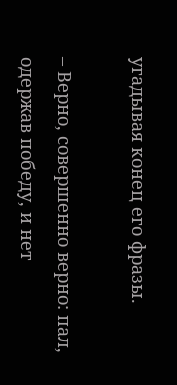угадывая конец его фразы.

– Верно, совершенно верно: пал, одержав победу, и нет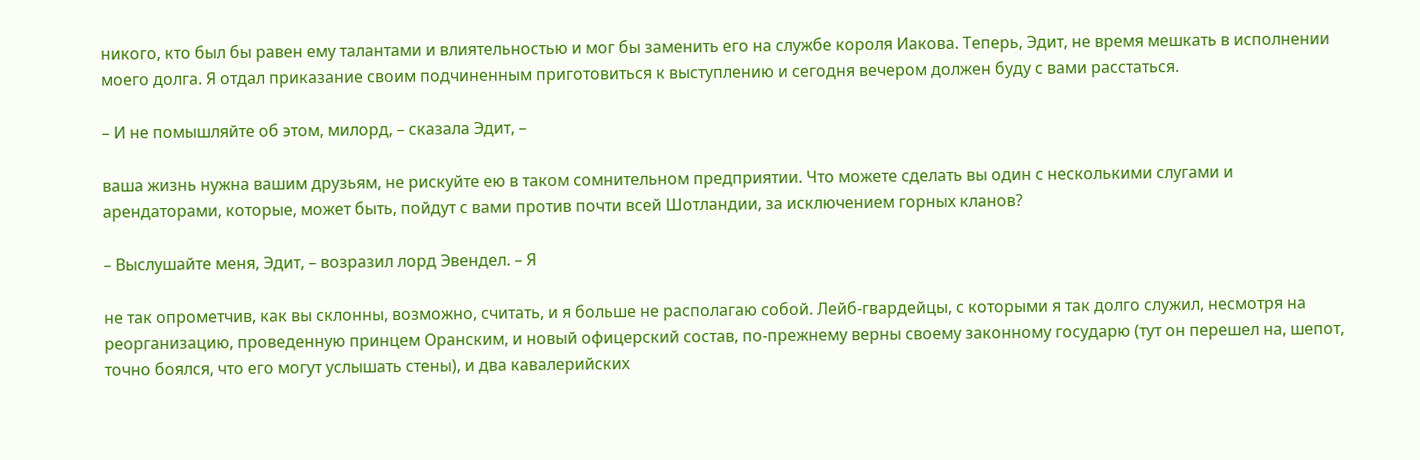никого, кто был бы равен ему талантами и влиятельностью и мог бы заменить его на службе короля Иакова. Теперь, Эдит, не время мешкать в исполнении моего долга. Я отдал приказание своим подчиненным приготовиться к выступлению и сегодня вечером должен буду с вами расстаться.

– И не помышляйте об этом, милорд, – сказала Эдит, –

ваша жизнь нужна вашим друзьям, не рискуйте ею в таком сомнительном предприятии. Что можете сделать вы один с несколькими слугами и арендаторами, которые, может быть, пойдут с вами против почти всей Шотландии, за исключением горных кланов?

– Выслушайте меня, Эдит, – возразил лорд Эвендел. – Я

не так опрометчив, как вы склонны, возможно, считать, и я больше не располагаю собой. Лейб-гвардейцы, с которыми я так долго служил, несмотря на реорганизацию, проведенную принцем Оранским, и новый офицерский состав, по-прежнему верны своему законному государю (тут он перешел на, шепот, точно боялся, что его могут услышать стены), и два кавалерийских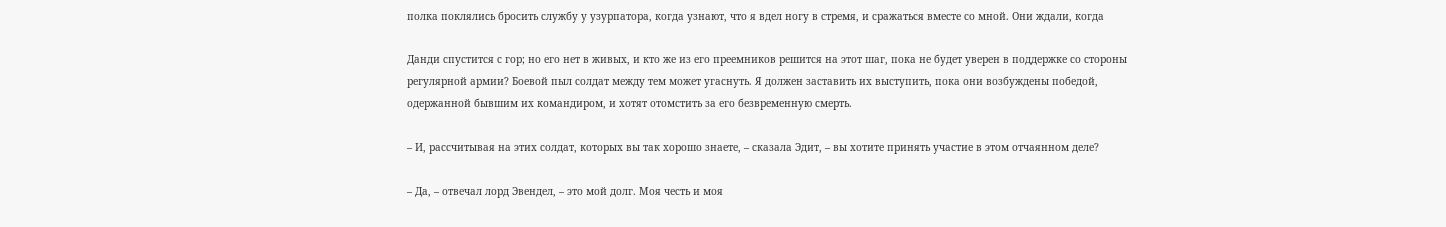полка поклялись бросить службу у узурпатора, когда узнают, что я вдел ногу в стремя, и сражаться вместе со мной. Они ждали, когда

Данди спустится с гор; но его нет в живых, и кто же из его преемников решится на этот шаг, пока не будет уверен в поддержке со стороны регулярной армии? Боевой пыл солдат между тем может угаснуть. Я должен заставить их выступить, пока они возбуждены победой, одержанной бывшим их командиром, и хотят отомстить за его безвременную смерть.

– И, рассчитывая на этих солдат, которых вы так хорошо знаете, – сказала Эдит, – вы хотите принять участие в этом отчаянном деле?

– Да, – отвечал лорд Эвендел, – это мой долг. Моя честь и моя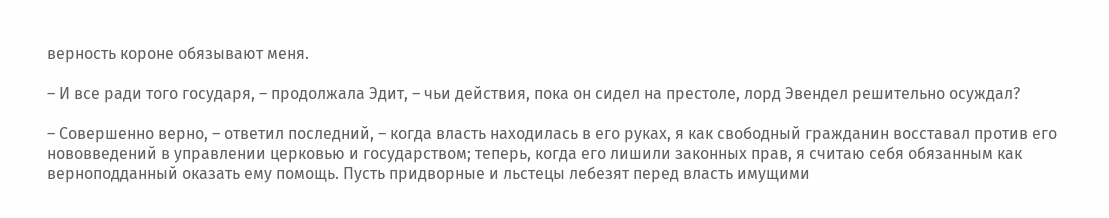верность короне обязывают меня.

– И все ради того государя, – продолжала Эдит, – чьи действия, пока он сидел на престоле, лорд Эвендел решительно осуждал?

– Совершенно верно, – ответил последний, – когда власть находилась в его руках, я как свободный гражданин восставал против его нововведений в управлении церковью и государством; теперь, когда его лишили законных прав, я считаю себя обязанным как верноподданный оказать ему помощь. Пусть придворные и льстецы лебезят перед власть имущими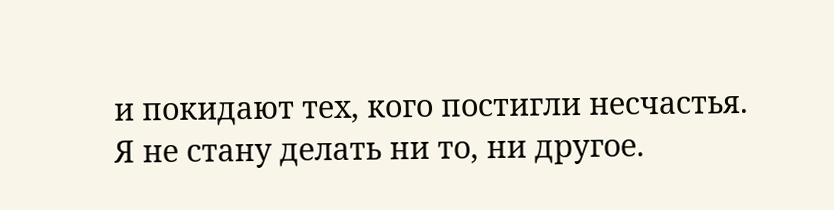и покидают тех, кого постигли несчастья. Я не стану делать ни то, ни другое.